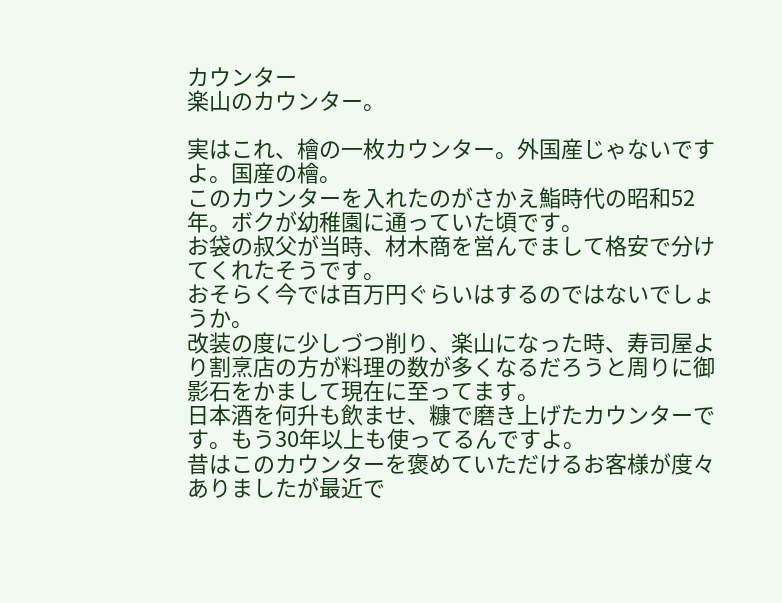カウンター
楽山のカウンター。

実はこれ、檜の一枚カウンター。外国産じゃないですよ。国産の檜。
このカウンターを入れたのがさかえ鮨時代の昭和52年。ボクが幼稚園に通っていた頃です。
お袋の叔父が当時、材木商を営んでまして格安で分けてくれたそうです。
おそらく今では百万円ぐらいはするのではないでしょうか。
改装の度に少しづつ削り、楽山になった時、寿司屋より割烹店の方が料理の数が多くなるだろうと周りに御影石をかまして現在に至ってます。
日本酒を何升も飲ませ、糠で磨き上げたカウンターです。もう30年以上も使ってるんですよ。
昔はこのカウンターを褒めていただけるお客様が度々ありましたが最近で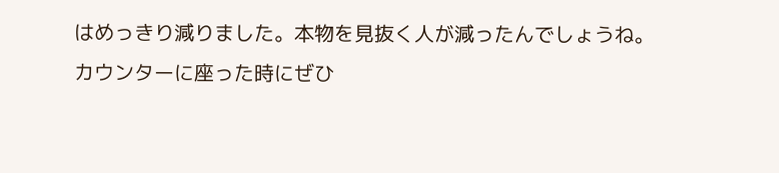はめっきり減りました。本物を見抜く人が減ったんでしょうね。
カウンターに座った時にぜひ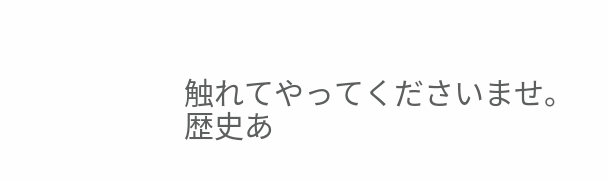触れてやってくださいませ。
歴史あ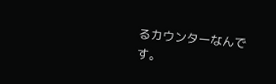るカウンターなんです。